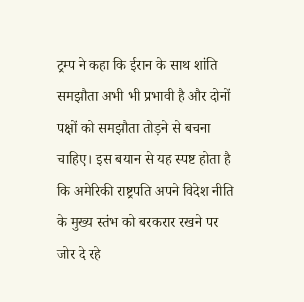ट्रम्प ने कहा कि ईरान के साथ शांति समझौता अभी भी प्रभावी है और दोनों पक्षों को समझौता तोड़ने से बचना चाहिए। इस बयान से यह स्पष्ट होता है कि अमेरिकी राष्ट्रपति अपने विदेश नीति के मुख्य स्तंभ को बरकरार रखने पर जोर दे रहे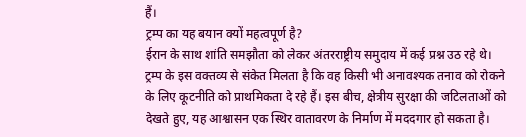हैं।
ट्रम्प का यह बयान क्यों महत्वपूर्ण है?
ईरान के साथ शांति समझौता को लेकर अंतरराष्ट्रीय समुदाय में कई प्रश्न उठ रहे थे। ट्रम्प के इस वक्तव्य से संकेत मिलता है कि वह किसी भी अनावश्यक तनाव को रोकने के लिए कूटनीति को प्राथमिकता दे रहे हैं। इस बीच, क्षेत्रीय सुरक्षा की जटिलताओं को देखते हुए, यह आश्वासन एक स्थिर वातावरण के निर्माण में मददगार हो सकता है।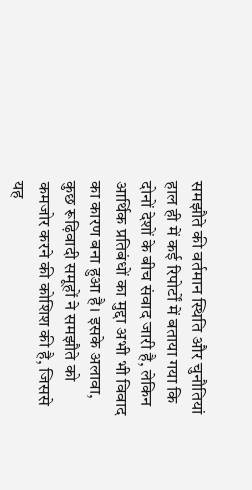समझौते की वर्तमान स्थिति और चुनौतियां
हाल ही में कई रिपोर्टों में बताया गया कि दोनों देशों के बीच संवाद जारी है, लेकिन आर्थिक प्रतिबंधों का मुद्दा अभी भी विवाद का कारण बना हुआ है। इसके अलावा, कुछ रूढ़िवादी समूहों ने समझौते को कमजोर करने की कोशिश की है, जिससे यह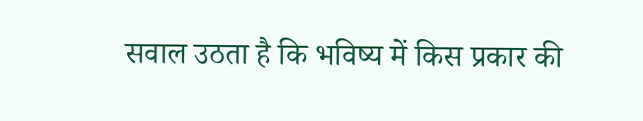सवाल उठता है कि भविष्य में किस प्रकार की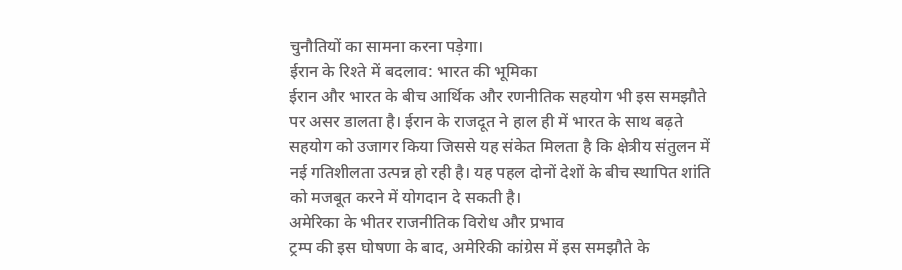चुनौतियों का सामना करना पड़ेगा।
ईरान के रिश्ते में बदलाव: भारत की भूमिका
ईरान और भारत के बीच आर्थिक और रणनीतिक सहयोग भी इस समझौते पर असर डालता है। ईरान के राजदूत ने हाल ही में भारत के साथ बढ़ते सहयोग को उजागर किया जिससे यह संकेत मिलता है कि क्षेत्रीय संतुलन में नई गतिशीलता उत्पन्न हो रही है। यह पहल दोनों देशों के बीच स्थापित शांति को मजबूत करने में योगदान दे सकती है।
अमेरिका के भीतर राजनीतिक विरोध और प्रभाव
ट्रम्प की इस घोषणा के बाद, अमेरिकी कांग्रेस में इस समझौते के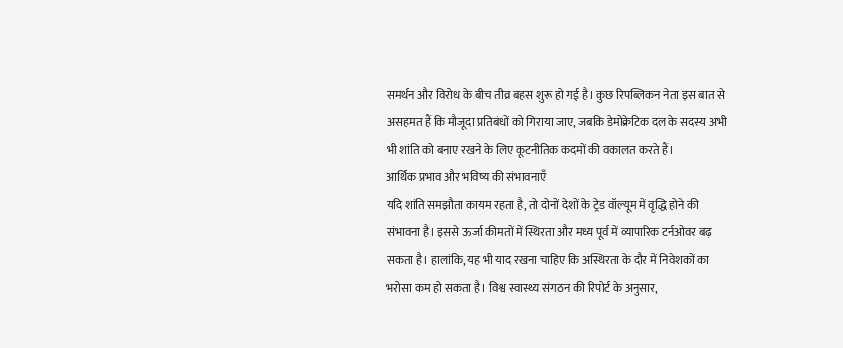समर्थन और विरोध के बीच तीव्र बहस शुरू हो गई है। कुछ रिपब्लिकन नेता इस बात से असहमत हैं कि मौजूदा प्रतिबंधों को गिराया जाए, जबकि डेमोक्रेटिक दल के सदस्य अभी भी शांति को बनाए रखने के लिए कूटनीतिक कदमों की वकालत करते हैं।
आर्थिक प्रभाव और भविष्य की संभावनाएँ
यदि शांति समझौता कायम रहता है, तो दोनों देशों के ट्रेड वॉल्यूम में वृद्धि होने की संभावना है। इससे ऊर्जा कीमतों में स्थिरता और मध्य पूर्व में व्यापारिक टर्नओवर बढ़ सकता है। हालांकि, यह भी याद रखना चाहिए कि अस्थिरता के दौर में निवेशकों का भरोसा कम हो सकता है। विश्व स्वास्थ्य संगठन की रिपोर्ट के अनुसार,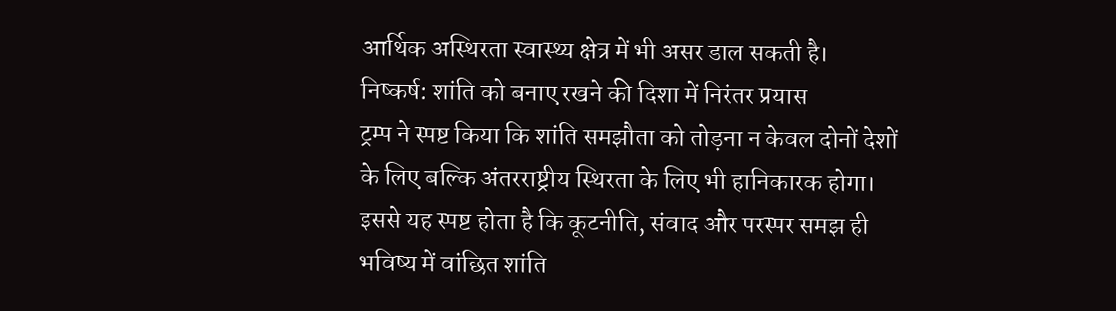आर्थिक अस्थिरता स्वास्थ्य क्षेत्र में भी असर डाल सकती है।
निष्कर्ष: शांति को बनाए रखने की दिशा में निरंतर प्रयास
ट्रम्प ने स्पष्ट किया कि शांति समझौता को तोड़ना न केवल दोनों देशों के लिए बल्कि अंतरराष्ट्रीय स्थिरता के लिए भी हानिकारक होगा। इससे यह स्पष्ट होता है कि कूटनीति, संवाद और परस्पर समझ ही भविष्य में वांछित शांति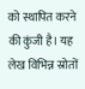को स्थापित करने की कुंजी है। यह लेख विभिन्न स्रोतों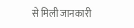से मिली जानकारी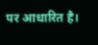पर आधारित है।